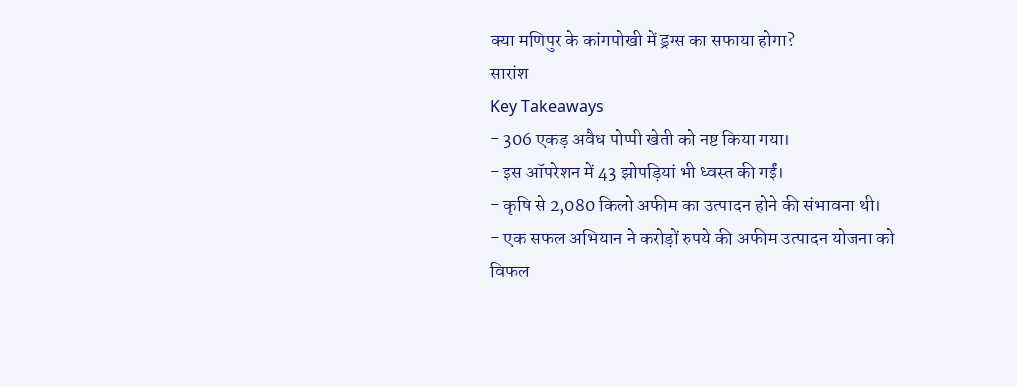क्या मणिपुर के कांगपोखी में ड्रग्स का सफाया होगा?
सारांश
Key Takeaways
- 306 एकड़ अवैध पोप्पी खेती को नष्ट किया गया।
- इस ऑपरेशन में 43 झोपड़ियां भी ध्वस्त की गईं।
- कृषि से 2,080 किलो अफीम का उत्पादन होने की संभावना थी।
- एक सफल अभियान ने करोड़ों रुपये की अफीम उत्पादन योजना को विफल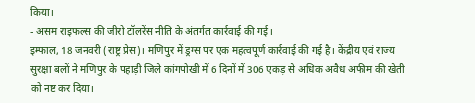किया।
- असम राइफल्स की जीरो टॉलरेंस नीति के अंतर्गत कार्रवाई की गई।
इम्फाल, 18 जनवरी (राष्ट्र प्रेस)। मणिपुर में ड्रग्स पर एक महत्वपूर्ण कार्रवाई की गई है। केंद्रीय एवं राज्य सुरक्षा बलों ने मणिपुर के पहाड़ी जिले कांगपोखी में 6 दिनों में 306 एकड़ से अधिक अवैध अफीम की खेती को नष्ट कर दिया।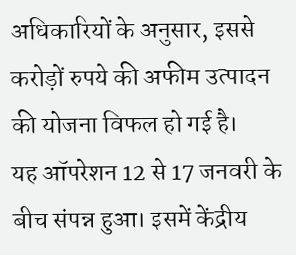अधिकारियों के अनुसार, इससे करोड़ों रुपये की अफीम उत्पादन की योजना विफल हो गई है।
यह ऑपरेशन 12 से 17 जनवरी के बीच संपन्न हुआ। इसमें केंद्रीय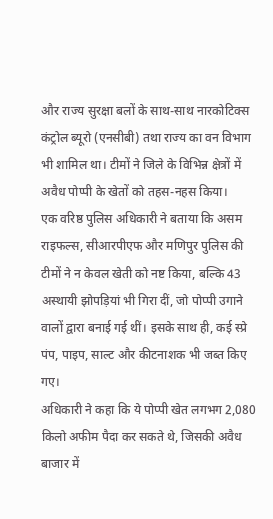और राज्य सुरक्षा बलों के साथ-साथ नारकोटिक्स कंट्रोल ब्यूरो (एनसीबी) तथा राज्य का वन विभाग भी शामिल था। टीमों ने जिले के विभिन्न क्षेत्रों में अवैध पोप्पी के खेतों को तहस-नहस किया।
एक वरिष्ठ पुलिस अधिकारी ने बताया कि असम राइफल्स, सीआरपीएफ और मणिपुर पुलिस की टीमों ने न केवल खेती को नष्ट किया, बल्कि 43 अस्थायी झोपड़ियां भी गिरा दीं, जो पोप्पी उगाने वालों द्वारा बनाई गई थीं। इसके साथ ही, कई स्प्रे पंप, पाइप, साल्ट और कीटनाशक भी जब्त किए गए।
अधिकारी ने कहा कि ये पोप्पी खेत लगभग 2,080 किलो अफीम पैदा कर सकते थे, जिसकी अवैध बाजार में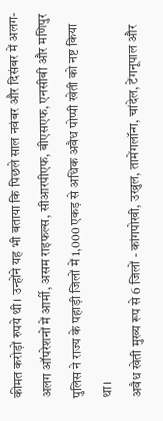कीमत करोड़ों रुपये थी। उन्होंने यह भी बताया कि पिछले साल नवंबर और दिसंबर में अलग-अलग ऑपरेशनों में आर्मी, असम राइफल्स, सीआरपीएफ, बीएसएफ, एनसीबी और मणिपुर पुलिस ने राज्य के पहाड़ी जिलों में 1,000 एकड़ से अधिक अवैध पोप्पी खेती को नष्ट किया था।
अवैध खेती मुख्य रूप से 6 जिलों - कांगपोखी, उख्रुल, तामेंगलॉन्ग, चांदेल, टेंगनूपाल और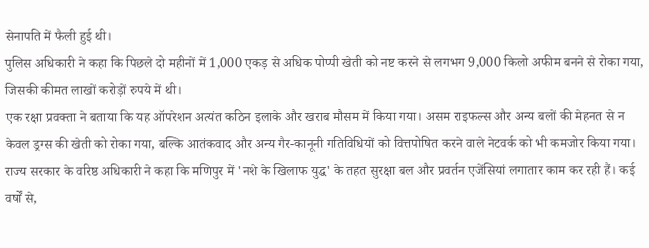सेनापति में फैली हुई थी।
पुलिस अधिकारी ने कहा कि पिछले दो महीनों में 1,000 एकड़ से अधिक पोप्पी खेती को नष्ट करने से लगभग 9,000 किलो अफीम बनने से रोका गया, जिसकी कीमत लाखों करोड़ों रुपये में थी।
एक रक्षा प्रवक्ता ने बताया कि यह ऑपरेशन अत्यंत कठिन इलाके और खराब मौसम में किया गया। असम राइफल्स और अन्य बलों की मेहनत से न केवल ड्रग्स की खेती को रोका गया, बल्कि आतंकवाद और अन्य गैर-कानूनी गतिविधियों को वित्तपोषित करने वाले नेटवर्क को भी कमजोर किया गया।
राज्य सरकार के वरिष्ठ अधिकारी ने कहा कि मणिपुर में 'नशे के खिलाफ युद्ध' के तहत सुरक्षा बल और प्रवर्तन एजेंसियां लगातार काम कर रही हैं। कई वर्षों से,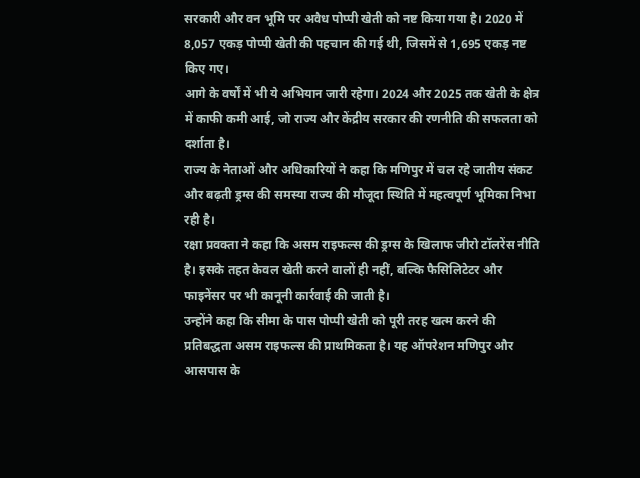सरकारी और वन भूमि पर अवैध पोप्पी खेती को नष्ट किया गया है। 2020 में 8,057 एकड़ पोप्पी खेती की पहचान की गई थी, जिसमें से 1,695 एकड़ नष्ट किए गए।
आगे के वर्षों में भी ये अभियान जारी रहेगा। 2024 और 2025 तक खेती के क्षेत्र में काफी कमी आई, जो राज्य और केंद्रीय सरकार की रणनीति की सफलता को दर्शाता है।
राज्य के नेताओं और अधिकारियों ने कहा कि मणिपुर में चल रहे जातीय संकट और बढ़ती ड्रग्स की समस्या राज्य की मौजूदा स्थिति में महत्वपूर्ण भूमिका निभा रही है।
रक्षा प्रवक्ता ने कहा कि असम राइफल्स की ड्रग्स के खिलाफ जीरो टॉलरेंस नीति है। इसके तहत केवल खेती करने वालों ही नहीं, बल्कि फैसिलिटेटर और फाइनेंसर पर भी कानूनी कार्रवाई की जाती है।
उन्होंने कहा कि सीमा के पास पोप्पी खेती को पूरी तरह खत्म करने की प्रतिबद्धता असम राइफल्स की प्राथमिकता है। यह ऑपरेशन मणिपुर और आसपास के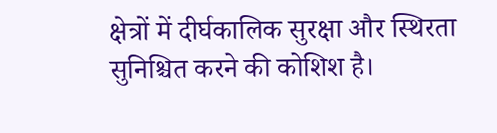क्षेत्रों में दीर्घकालिक सुरक्षा और स्थिरता सुनिश्चित करने की कोशिश है।